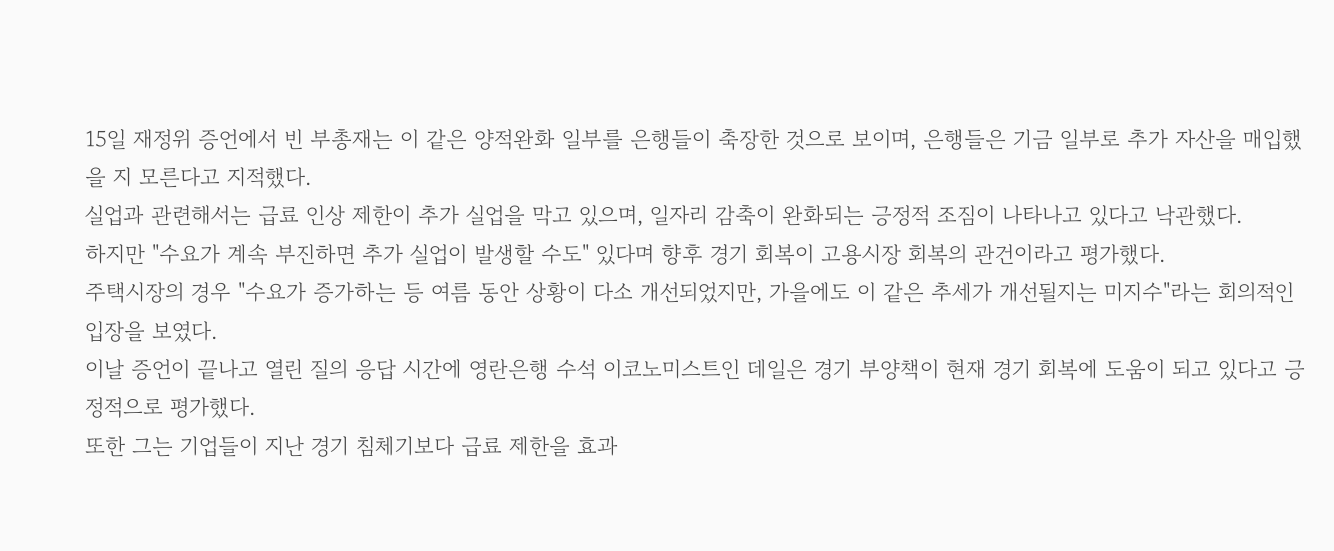15일 재정위 증언에서 빈 부총재는 이 같은 양적완화 일부를 은행들이 축장한 것으로 보이며, 은행들은 기금 일부로 추가 자산을 매입했을 지 모른다고 지적했다.
실업과 관련해서는 급료 인상 제한이 추가 실업을 막고 있으며, 일자리 감축이 완화되는 긍정적 조짐이 나타나고 있다고 낙관했다.
하지만 "수요가 계속 부진하면 추가 실업이 발생할 수도" 있다며 향후 경기 회복이 고용시장 회복의 관건이라고 평가했다.
주택시장의 경우 "수요가 증가하는 등 여름 동안 상황이 다소 개선되었지만, 가을에도 이 같은 추세가 개선될지는 미지수"라는 회의적인 입장을 보였다.
이날 증언이 끝나고 열린 질의 응답 시간에 영란은행 수석 이코노미스트인 데일은 경기 부양책이 현재 경기 회복에 도움이 되고 있다고 긍정적으로 평가했다.
또한 그는 기업들이 지난 경기 침체기보다 급료 제한을 효과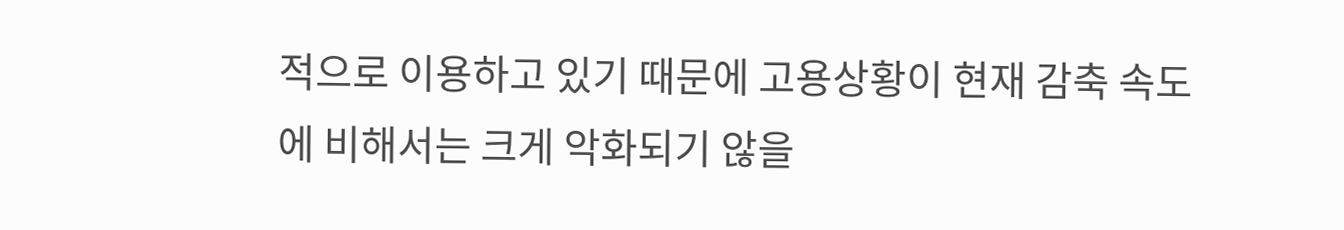적으로 이용하고 있기 때문에 고용상황이 현재 감축 속도에 비해서는 크게 악화되기 않을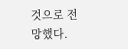것으로 전망했다.